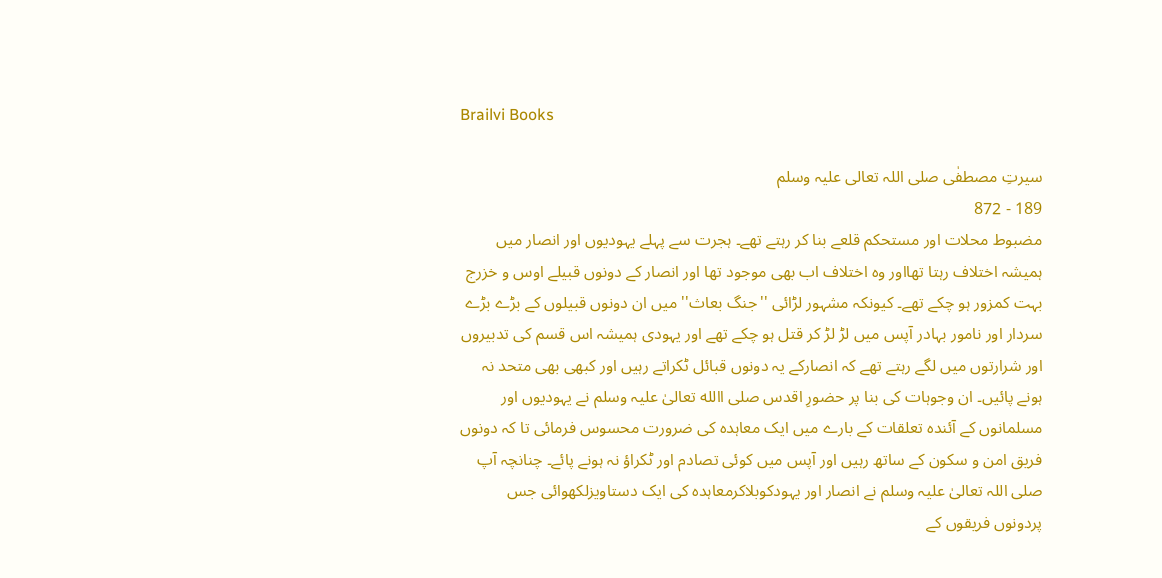Brailvi Books

سیرتِ مصطفٰی صلی اللہ تعالی علیہ وسلم
189 - 872
مضبوط محلات اور مستحکم قلعے بنا کر رہتے تھے۔ ہجرت سے پہلے یہودیوں اور انصار میں ہمیشہ اختلاف رہتا تھااور وہ اختلاف اب بھی موجود تھا اور انصار کے دونوں قبیلے اوس و خزرج بہت کمزور ہو چکے تھے۔ کیونکہ مشہور لڑائی ''جنگ بعاث'' میں ان دونوں قبیلوں کے بڑے بڑے سردار اور نامور بہادر آپس میں لڑ لڑ کر قتل ہو چکے تھے اور یہودی ہمیشہ اس قسم کی تدبیروں اور شرارتوں میں لگے رہتے تھے کہ انصارکے یہ دونوں قبائل ٹکراتے رہیں اور کبھی بھی متحد نہ ہونے پائیں۔ ان وجوہات کی بنا پر حضورِ اقدس صلی االله تعالیٰ علیہ وسلم نے یہودیوں اور مسلمانوں کے آئندہ تعلقات کے بارے میں ایک معاہدہ کی ضرورت محسوس فرمائی تا کہ دونوں فریق امن و سکون کے ساتھ رہیں اور آپس میں کوئی تصادم اور ٹکراؤ نہ ہونے پائے۔ چنانچہ آپ صلی اللہ تعالیٰ علیہ وسلم نے انصار اور یہودکوبلاکرمعاہدہ کی ایک دستاویزلکھوائی جس پردونوں فریقوں کے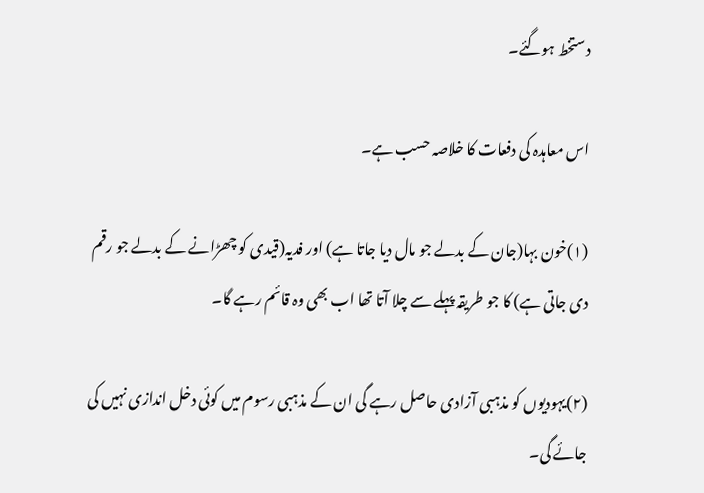دستخط ہوگئے۔

اس معاہدہ کی دفعات کا خلاصہ حسب ہے۔

(۱)خون بہا(جان کے بدلے جو مال دیا جاتا ہے) اور فدیہ(قیدی کو چھڑانے کے بدلے جو رقم دی جاتی ہے) کا جو طریقہ پہلے سے چلا آتا تھا اب بھی وہ قائم رہے گا۔

(۲)یہودیوں کو مذہبی آزادی حاصل رہے گی ان کے مذہبی رسوم میں کوئی دخل اندازی نہیں کی جائے گی۔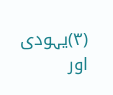(۳)یہودی اور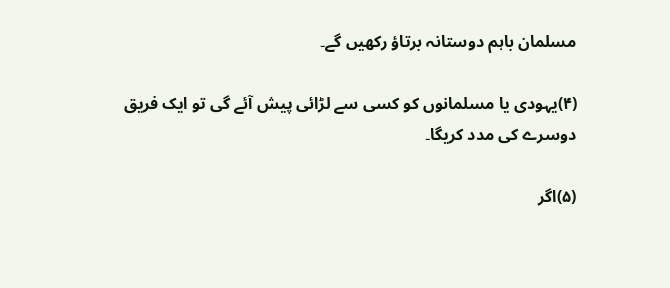مسلمان باہم دوستانہ برتاؤ رکھیں گے۔

(۴)یہودی یا مسلمانوں کو کسی سے لڑائی پیش آئے گی تو ایک فریق دوسرے کی مدد کریگا۔

(۵)اگر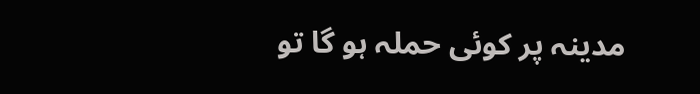مدینہ پر کوئی حملہ ہو گا تو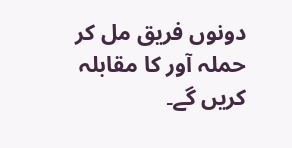دونوں فریق مل کر حملہ آور کا مقابلہ کریں گے۔